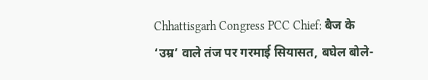Chhattisgarh Congress PCC Chief: बैज के ‘उम्र’ वाले तंज पर गरमाई सियासत, बघेल बोले-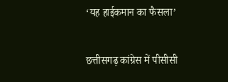‘यह हाईकमान का फैसला’

छत्तीसगढ़ कांग्रेस में पीसीसी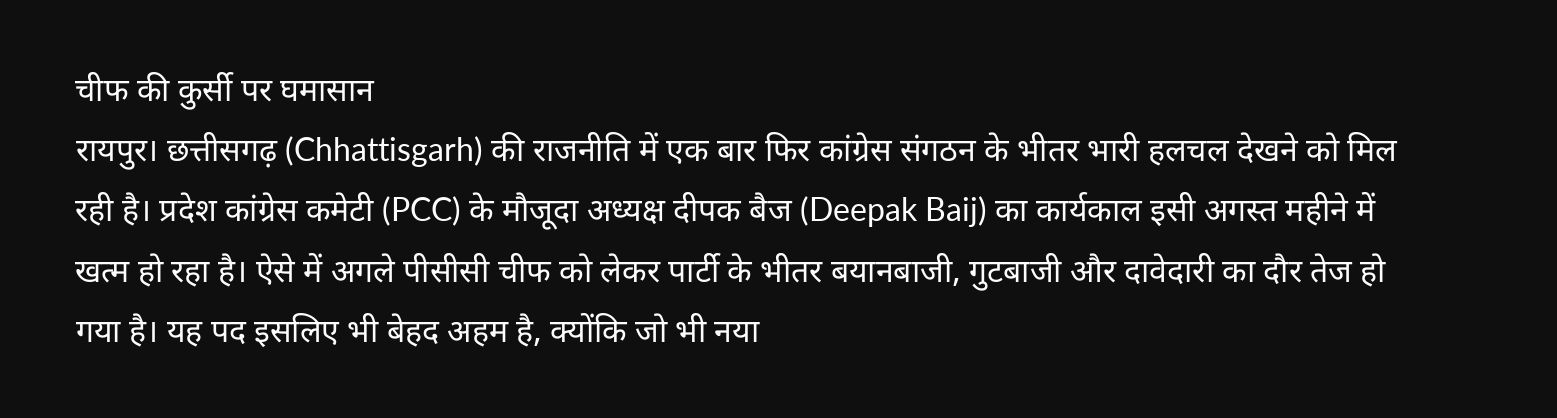चीफ की कुर्सी पर घमासान
रायपुर। छत्तीसगढ़ (Chhattisgarh) की राजनीति में एक बार फिर कांग्रेस संगठन के भीतर भारी हलचल देखने को मिल रही है। प्रदेश कांग्रेस कमेटी (PCC) के मौजूदा अध्यक्ष दीपक बैज (Deepak Baij) का कार्यकाल इसी अगस्त महीने में खत्म हो रहा है। ऐसे में अगले पीसीसी चीफ को लेकर पार्टी के भीतर बयानबाजी, गुटबाजी और दावेदारी का दौर तेज हो गया है। यह पद इसलिए भी बेहद अहम है, क्योंकि जो भी नया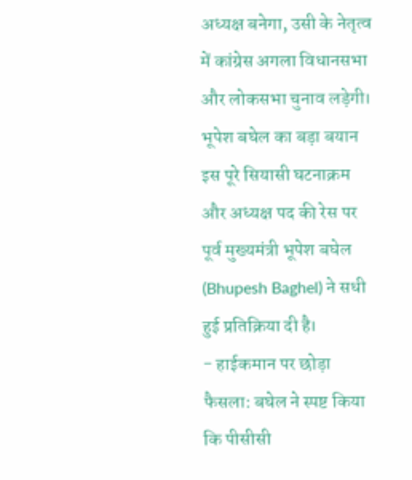अध्यक्ष बनेगा, उसी के नेतृत्व में कांग्रेस अगला विधानसभा और लोकसभा चुनाव लड़ेगी।
भूपेश बघेल का बड़ा बयान
इस पूरे सियासी घटनाक्रम और अध्यक्ष पद की रेस पर पूर्व मुख्यमंत्री भूपेश बघेल (Bhupesh Baghel) ने सधी हुई प्रतिक्रिया दी है।
- हाईकमान पर छोड़ा फैसला: बघेल ने स्पष्ट किया कि पीसीसी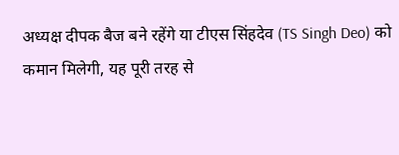अध्यक्ष दीपक बैज बने रहेंगे या टीएस सिंहदेव (TS Singh Deo) को कमान मिलेगी, यह पूरी तरह से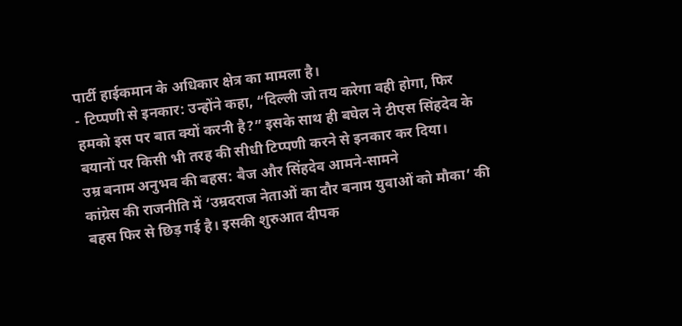पार्टी हाईकमान के अधिकार क्षेत्र का मामला है।
- टिप्पणी से इनकार: उन्होंने कहा, “दिल्ली जो तय करेगा वही होगा, फिर हमको इस पर बात क्यों करनी है?” इसके साथ ही बघेल ने टीएस सिंहदेव के बयानों पर किसी भी तरह की सीधी टिप्पणी करने से इनकार कर दिया।
उम्र बनाम अनुभव की बहस: बैज और सिंहदेव आमने-सामने
कांग्रेस की राजनीति में ‘उम्रदराज नेताओं का दौर बनाम युवाओं को मौका’ की बहस फिर से छिड़ गई है। इसकी शुरुआत दीपक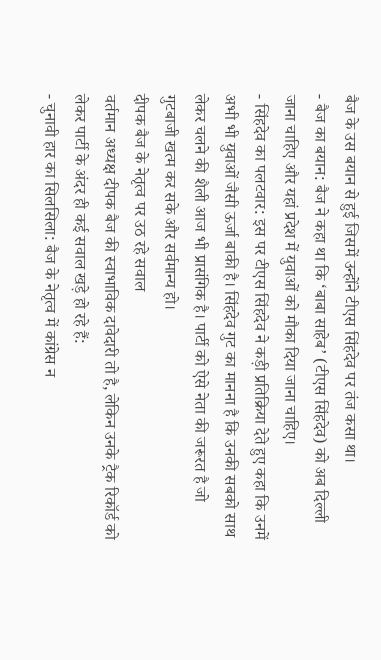बैज के उस बयान से हुई जिसमें उन्होंने टीएस सिंहदेव पर तंज कसा था।
- बैज का बयान: बैज ने कहा था कि ‘बाबा साहेब’ (टीएस सिंहदेव) को अब दिल्ली जाना चाहिए और यहां प्रदेश में युवाओं को मौका दिया जाना चाहिए।
- सिंहदेव का पलटवार: इस पर टीएस सिंहदेव ने कड़ी प्रतिक्रिया देते हुए कहा कि उनमें अभी भी युवाओं जैसी ऊर्जा बाकी है। सिंहदेव गुट का मानना है कि उनकी सबको साथ लेकर चलने की शैली आज भी प्रासंगिक है। पार्टी को ऐसे नेता की जरूरत है जो गुटबाजी खत्म कर सके और सर्वमान्य हो।
दीपक बैज के नेतृत्व पर उठ रहे सवाल
वर्तमान अध्यक्ष दीपक बैज की स्वाभाविक दावेदारी तो है, लेकिन उनके ट्रैक रिकॉर्ड को लेकर पार्टी के अंदर ही कई सवाल खड़े हो रहे हैं:
- चुनावी हार का सिलसिला: बैज के नेतृत्व में कांग्रेस न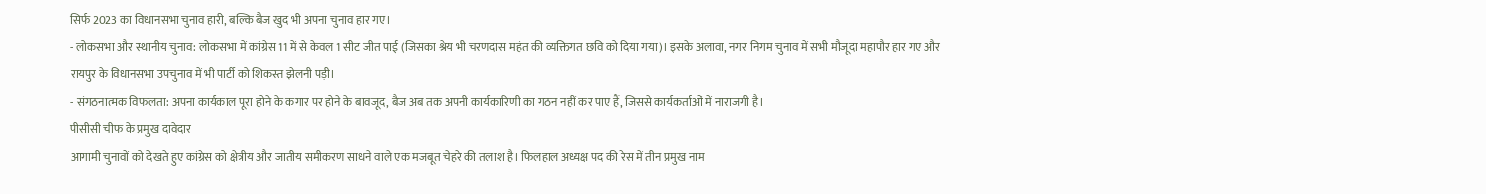सिर्फ 2023 का विधानसभा चुनाव हारी, बल्कि बैज खुद भी अपना चुनाव हार गए।
- लोकसभा और स्थानीय चुनाव: लोकसभा में कांग्रेस 11 में से केवल 1 सीट जीत पाई (जिसका श्रेय भी चरणदास महंत की व्यक्तिगत छवि को दिया गया)। इसके अलावा, नगर निगम चुनाव में सभी मौजूदा महापौर हार गए और रायपुर के विधानसभा उपचुनाव में भी पार्टी को शिकस्त झेलनी पड़ी।
- संगठनात्मक विफलता: अपना कार्यकाल पूरा होने के कगार पर होने के बावजूद, बैज अब तक अपनी कार्यकारिणी का गठन नहीं कर पाए हैं, जिससे कार्यकर्ताओं में नाराजगी है।
पीसीसी चीफ के प्रमुख दावेदार
आगामी चुनावों को देखते हुए कांग्रेस को क्षेत्रीय और जातीय समीकरण साधने वाले एक मजबूत चेहरे की तलाश है। फिलहाल अध्यक्ष पद की रेस में तीन प्रमुख नाम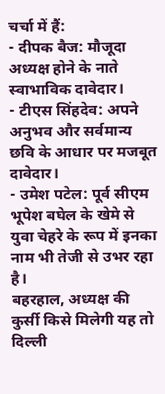चर्चा में हैं:
- दीपक बैज: मौजूदा अध्यक्ष होने के नाते स्वाभाविक दावेदार।
- टीएस सिंहदेव: अपने अनुभव और सर्वमान्य छवि के आधार पर मजबूत दावेदार।
- उमेश पटेल: पूर्व सीएम भूपेश बघेल के खेमे से युवा चेहरे के रूप में इनका नाम भी तेजी से उभर रहा है।
बहरहाल, अध्यक्ष की कुर्सी किसे मिलेगी यह तो दिल्ली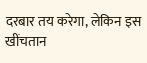दरबार तय करेगा, लेकिन इस खींचतान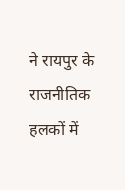ने रायपुर के राजनीतिक हलकों में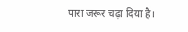पारा जरूर चढ़ा दिया है।